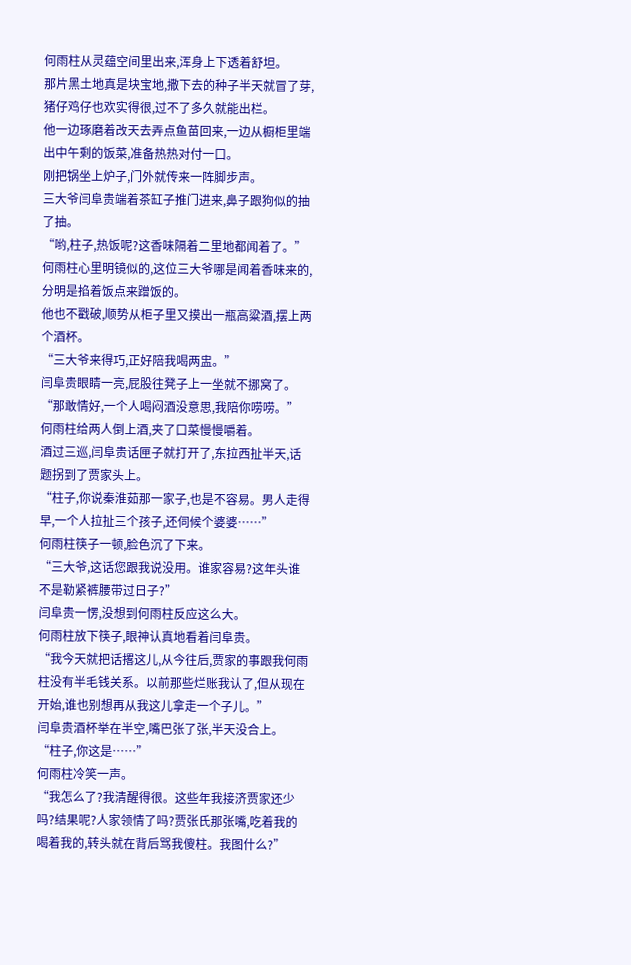何雨柱从灵蕴空间里出来,浑身上下透着舒坦。
那片黑土地真是块宝地,撒下去的种子半天就冒了芽,猪仔鸡仔也欢实得很,过不了多久就能出栏。
他一边琢磨着改天去弄点鱼苗回来,一边从橱柜里端出中午剩的饭菜,准备热热对付一口。
刚把锅坐上炉子,门外就传来一阵脚步声。
三大爷闫阜贵端着茶缸子推门进来,鼻子跟狗似的抽了抽。
“哟,柱子,热饭呢?这香味隔着二里地都闻着了。”
何雨柱心里明镜似的,这位三大爷哪是闻着香味来的,分明是掐着饭点来蹭饭的。
他也不戳破,顺势从柜子里又摸出一瓶高粱酒,摆上两个酒杯。
“三大爷来得巧,正好陪我喝两盅。”
闫阜贵眼睛一亮,屁股往凳子上一坐就不挪窝了。
“那敢情好,一个人喝闷酒没意思,我陪你唠唠。”
何雨柱给两人倒上酒,夹了口菜慢慢嚼着。
酒过三巡,闫阜贵话匣子就打开了,东拉西扯半天,话题拐到了贾家头上。
“柱子,你说秦淮茹那一家子,也是不容易。男人走得早,一个人拉扯三个孩子,还伺候个婆婆……”
何雨柱筷子一顿,脸色沉了下来。
“三大爷,这话您跟我说没用。谁家容易?这年头谁不是勒紧裤腰带过日子?”
闫阜贵一愣,没想到何雨柱反应这么大。
何雨柱放下筷子,眼神认真地看着闫阜贵。
“我今天就把话撂这儿,从今往后,贾家的事跟我何雨柱没有半毛钱关系。以前那些烂账我认了,但从现在开始,谁也别想再从我这儿拿走一个子儿。”
闫阜贵酒杯举在半空,嘴巴张了张,半天没合上。
“柱子,你这是……”
何雨柱冷笑一声。
“我怎么了?我清醒得很。这些年我接济贾家还少吗?结果呢?人家领情了吗?贾张氏那张嘴,吃着我的喝着我的,转头就在背后骂我傻柱。我图什么?”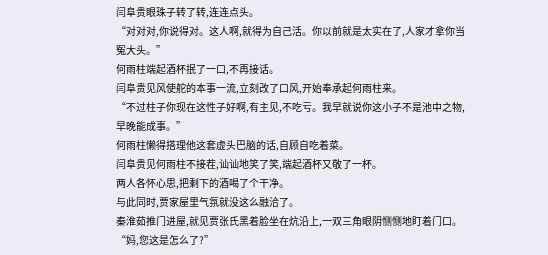闫阜贵眼珠子转了转,连连点头。
“对对对,你说得对。这人啊,就得为自己活。你以前就是太实在了,人家才拿你当冤大头。”
何雨柱端起酒杯抿了一口,不再接话。
闫阜贵见风使舵的本事一流,立刻改了口风,开始奉承起何雨柱来。
“不过柱子你现在这性子好啊,有主见,不吃亏。我早就说你这小子不是池中之物,早晚能成事。”
何雨柱懒得搭理他这套虚头巴脑的话,自顾自吃着菜。
闫阜贵见何雨柱不接茬,讪讪地笑了笑,端起酒杯又敬了一杯。
两人各怀心思,把剩下的酒喝了个干净。
与此同时,贾家屋里气氛就没这么融洽了。
秦淮茹推门进屋,就见贾张氏黑着脸坐在炕沿上,一双三角眼阴恻恻地盯着门口。
“妈,您这是怎么了?”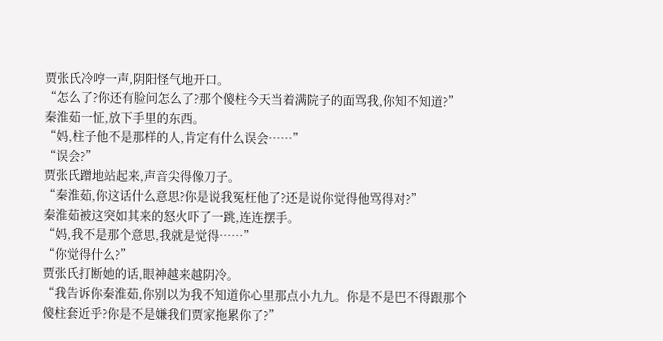贾张氏冷哼一声,阴阳怪气地开口。
“怎么了?你还有脸问怎么了?那个傻柱今天当着满院子的面骂我,你知不知道?”
秦淮茹一怔,放下手里的东西。
“妈,柱子他不是那样的人,肯定有什么误会……”
“误会?”
贾张氏蹭地站起来,声音尖得像刀子。
“秦淮茹,你这话什么意思?你是说我冤枉他了?还是说你觉得他骂得对?”
秦淮茹被这突如其来的怒火吓了一跳,连连摆手。
“妈,我不是那个意思,我就是觉得……”
“你觉得什么?”
贾张氏打断她的话,眼神越来越阴冷。
“我告诉你秦淮茹,你别以为我不知道你心里那点小九九。你是不是巴不得跟那个傻柱套近乎?你是不是嫌我们贾家拖累你了?”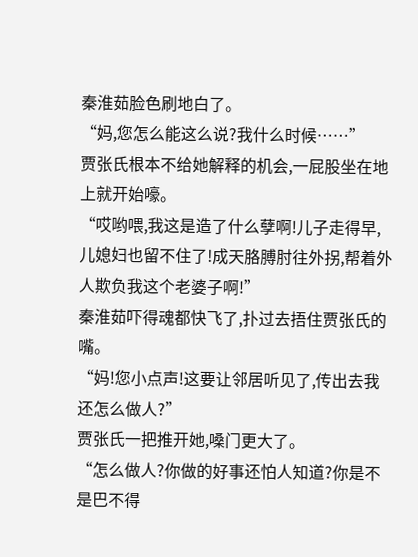秦淮茹脸色刷地白了。
“妈,您怎么能这么说?我什么时候……”
贾张氏根本不给她解释的机会,一屁股坐在地上就开始嚎。
“哎哟喂,我这是造了什么孽啊!儿子走得早,儿媳妇也留不住了!成天胳膊肘往外拐,帮着外人欺负我这个老婆子啊!”
秦淮茹吓得魂都快飞了,扑过去捂住贾张氏的嘴。
“妈!您小点声!这要让邻居听见了,传出去我还怎么做人?”
贾张氏一把推开她,嗓门更大了。
“怎么做人?你做的好事还怕人知道?你是不是巴不得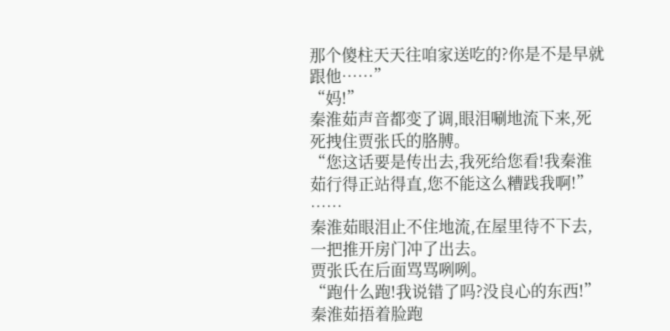那个傻柱天天往咱家送吃的?你是不是早就跟他……”
“妈!”
秦淮茹声音都变了调,眼泪唰地流下来,死死拽住贾张氏的胳膊。
“您这话要是传出去,我死给您看!我秦淮茹行得正站得直,您不能这么糟践我啊!”
……
秦淮茹眼泪止不住地流,在屋里待不下去,一把推开房门冲了出去。
贾张氏在后面骂骂咧咧。
“跑什么跑!我说错了吗?没良心的东西!”
秦淮茹捂着脸跑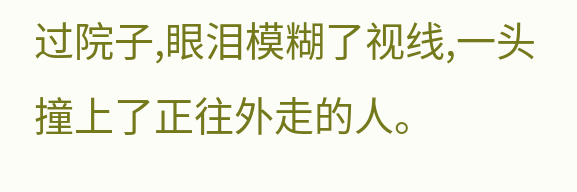过院子,眼泪模糊了视线,一头撞上了正往外走的人。